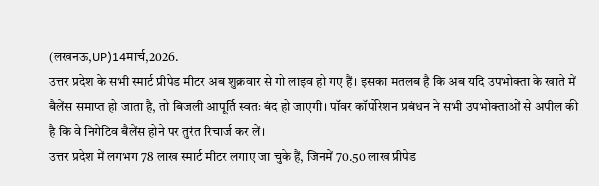(लखनऊ,UP)14मार्च,2026.
उत्तर प्रदेश के सभी स्मार्ट प्रीपेड मीटर अब शुक्रवार से गो लाइव हो गए हैं। इसका मतलब है कि अब यदि उपभोक्ता के खाते में बैलेंस समाप्त हो जाता है, तो बिजली आपूर्ति स्वतः बंद हो जाएगी। पॉवर कॉर्पोरेशन प्रबंधन ने सभी उपभोक्ताओं से अपील की है कि वे निगेटिव बैलेंस होने पर तुरंत रिचार्ज कर लें।
उत्तर प्रदेश में लगभग 78 लाख स्मार्ट मीटर लगाए जा चुके हैं, जिनमें 70.50 लाख प्रीपेड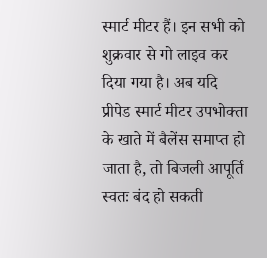स्मार्ट मीटर हैं। इन सभी को शुक्रवार से गो लाइव कर दिया गया है। अब यदि प्रीपेड स्मार्ट मीटर उपभोक्ता के खाते में बैलेंस समाप्त हो जाता है, तो बिजली आपूर्ति स्वतः बंद हो सकती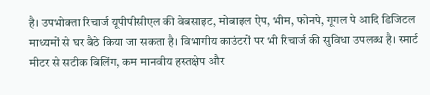है। उपभोक्ता रिचार्ज यूपीपीसीएल की वेबसाइट, मोबाइल ऐप, भीम, फोनपे, गूगल पे आदि डिजिटल माध्यमों से घर बैठे किया जा सकता है। विभागीय काउंटरों पर भी रिचार्ज की सुविधा उपलब्ध है। स्मार्ट मीटर से सटीक बिलिंग, कम मानवीय हस्तक्षेप और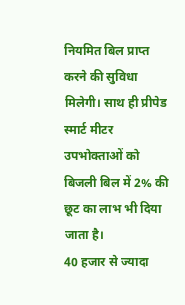नियमित बिल प्राप्त करने की सुविधा मिलेगी। साथ ही प्रीपेड स्मार्ट मीटर उपभोक्ताओं को बिजली बिल में 2% की छूट का लाभ भी दिया जाता है।
40 हजार से ज्यादा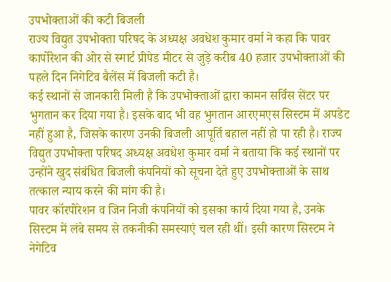उपभोक्ताओं की कटी बिजली
राज्य विद्युत उपभोक्ता परिषद के अध्यक्ष अवधेश कुमार वर्मा ने कहा कि पावर कार्पोरेशन की ओर से स्मार्ट प्रीपेड मीटर से जुड़े करीब 40 हजार उपभोक्ताओं की पहले दिन निगेटिव बैलेंस में बिजली कटी है।
कई स्थानों से जानकारी मिली है कि उपभोक्ताओं द्वारा कामन सर्विस सेंटर पर भुगतान कर दिया गया है। इसके बाद भी वह भुगतान आरएमएस सिस्टम में अपडेट नहीं हुआ है, जिसके कारण उनकी बिजली आपूर्ति बहाल नहीं हो पा रही है। राज्य विद्युत उपभोक्ता परिषद अध्यक्ष अवधेश कुमार वर्मा ने बताया कि कई स्थानों पर उन्होंने खुद संबंधित बिजली कंपनियों को सूचना देते हुए उपभोक्ताओं के साथ तत्काल न्याय करने की मांग की है।
पावर कॉरपोरेशन व जिन निजी कंपनियों को इसका कार्य दिया गया है, उनके सिस्टम में लंबे समय से तकनीकी समस्याएं चल रही थीं। इसी कारण सिस्टम ने नेगेटिव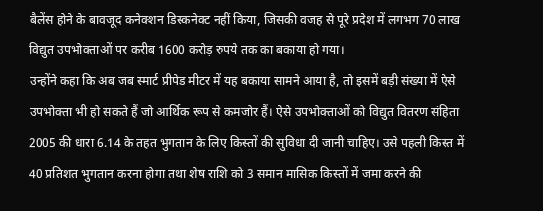बैलेंस होने के बावजूद कनेक्शन डिस्कनेक्ट नहीं किया, जिसकी वजह से पूरे प्रदेश में लगभग 70 लाख विद्युत उपभोक्ताओं पर करीब 1600 करोड़ रुपये तक का बकाया हो गया।
उन्होंने कहा कि अब जब स्मार्ट प्रीपेड मीटर में यह बकाया सामने आया है, तो इसमें बड़ी संख्या में ऐसे उपभोक्ता भी हो सकते हैं जो आर्थिक रूप से कमजोर हैं। ऐसे उपभोक्ताओं को विद्युत वितरण संहिता 2005 की धारा 6.14 के तहत भुगतान के लिए किस्तों की सुविधा दी जानी चाहिए। उसे पहली किस्त में 40 प्रतिशत भुगतान करना होगा तथा शेष राशि को 3 समान मासिक किस्तों में जमा करने की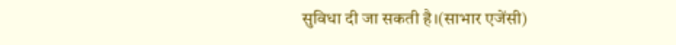सुविधा दी जा सकती है।(साभार एजेंसी)